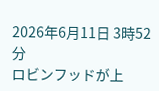2026年6月11日 3時52分
ロビンフッドが上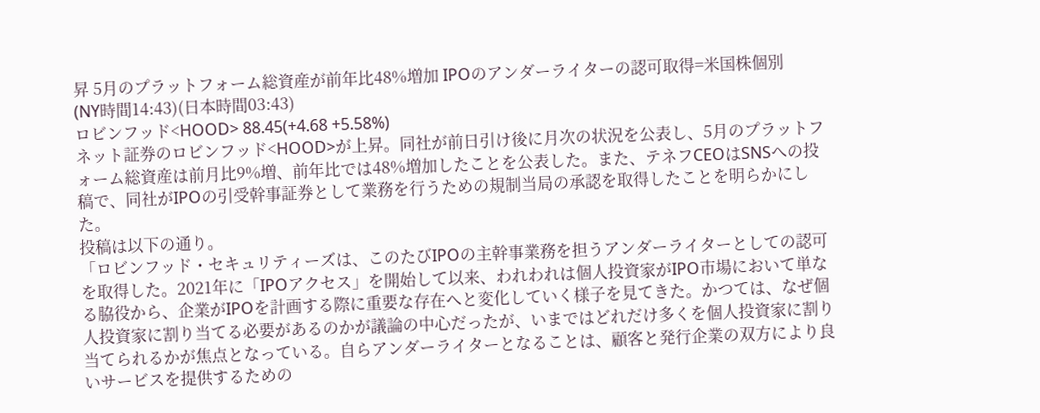昇 5月のプラットフォーム総資産が前年比48%増加 IPOのアンダーライターの認可取得=米国株個別
(NY時間14:43)(日本時間03:43)
ロビンフッド<HOOD> 88.45(+4.68 +5.58%)
ネット証券のロビンフッド<HOOD>が上昇。同社が前日引け後に月次の状況を公表し、5月のプラットフォーム総資産は前月比9%増、前年比では48%増加したことを公表した。また、テネフCEOはSNSへの投稿で、同社がIPOの引受幹事証券として業務を行うための規制当局の承認を取得したことを明らかにした。
投稿は以下の通り。
「ロビンフッド・セキュリティーズは、このたびIPOの主幹事業務を担うアンダーライターとしての認可を取得した。2021年に「IPOアクセス」を開始して以来、われわれは個人投資家がIPO市場において単なる脇役から、企業がIPOを計画する際に重要な存在へと変化していく様子を見てきた。かつては、なぜ個人投資家に割り当てる必要があるのかが議論の中心だったが、いまではどれだけ多くを個人投資家に割り当てられるかが焦点となっている。自らアンダーライターとなることは、顧客と発行企業の双方により良いサービスを提供するための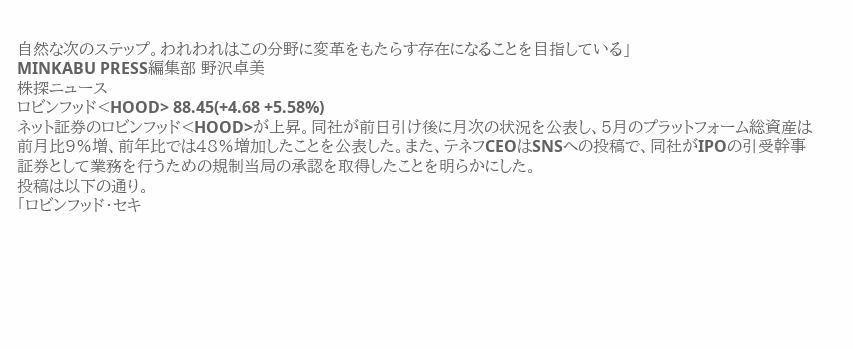自然な次のステップ。われわれはこの分野に変革をもたらす存在になることを目指している」
MINKABU PRESS編集部 野沢卓美
株探ニュース
ロビンフッド<HOOD> 88.45(+4.68 +5.58%)
ネット証券のロビンフッド<HOOD>が上昇。同社が前日引け後に月次の状況を公表し、5月のプラットフォーム総資産は前月比9%増、前年比では48%増加したことを公表した。また、テネフCEOはSNSへの投稿で、同社がIPOの引受幹事証券として業務を行うための規制当局の承認を取得したことを明らかにした。
投稿は以下の通り。
「ロビンフッド・セキ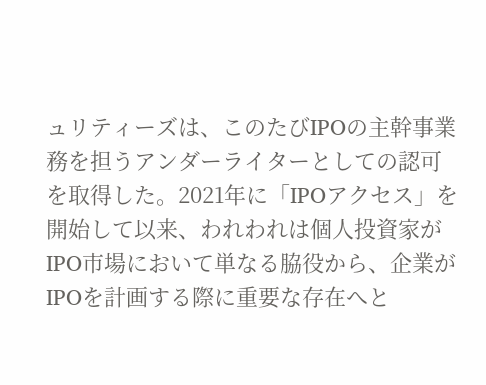ュリティーズは、このたびIPOの主幹事業務を担うアンダーライターとしての認可を取得した。2021年に「IPOアクセス」を開始して以来、われわれは個人投資家がIPO市場において単なる脇役から、企業がIPOを計画する際に重要な存在へと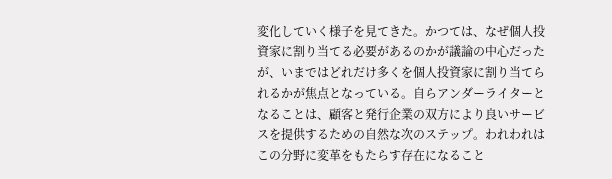変化していく様子を見てきた。かつては、なぜ個人投資家に割り当てる必要があるのかが議論の中心だったが、いまではどれだけ多くを個人投資家に割り当てられるかが焦点となっている。自らアンダーライターとなることは、顧客と発行企業の双方により良いサービスを提供するための自然な次のステップ。われわれはこの分野に変革をもたらす存在になること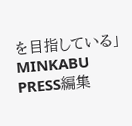を目指している」
MINKABU PRESS編集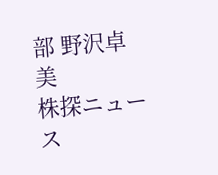部 野沢卓美
株探ニュース